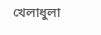খেলাধুলা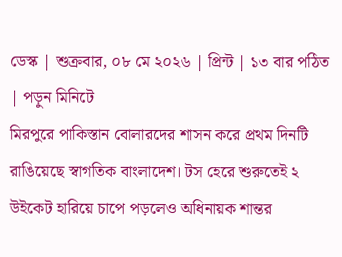ডেস্ক | শুক্রবার, ০৮ মে ২০২৬ | প্রিন্ট | ১৩ বার পঠিত | পড়ুন মিনিটে
মিরপুরে পাকিস্তান বোলারদের শাসন করে প্রথম দিনটি রাঙিয়েছে স্বাগতিক বাংলাদেশ। টস হেরে শুরুতেই ২ উইকেট হারিয়ে চাপে পড়লেও অধিনায়ক শান্তর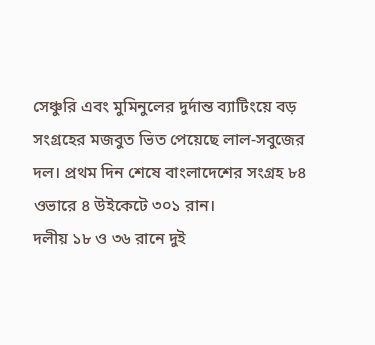সেঞ্চুরি এবং মুমিনুলের দুর্দান্ত ব্যাটিংয়ে বড় সংগ্রহের মজবুত ভিত পেয়েছে লাল-সবুজের দল। প্রথম দিন শেষে বাংলাদেশের সংগ্রহ ৮৪ ওভারে ৪ উইকেটে ৩০১ রান।
দলীয় ১৮ ও ৩৬ রানে দুই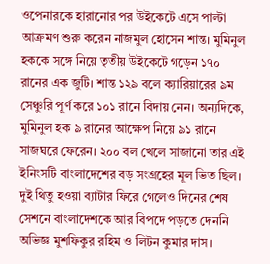ওপেনারকে হারানোর পর উইকেটে এসে পাল্টা আক্রমণ শুরু করেন নাজমুল হোসেন শান্ত। মুমিনুল হককে সঙ্গে নিয়ে তৃতীয় উইকেটে গড়েন ১৭০ রানের এক জুটি। শান্ত ১২৯ বলে ক্যারিয়ারের ৯ম সেঞ্চুরি পূর্ণ করে ১০১ রানে বিদায় নেন। অন্যদিকে, মুমিনুল হক ৯ রানের আক্ষেপ নিয়ে ৯১ রানে সাজঘরে ফেরেন। ২০০ বল খেলে সাজানো তার এই ইনিংসটি বাংলাদেশের বড় সংগ্রহের মূল ভিত ছিল।
দুই থিতু হওয়া ব্যাটার ফিরে গেলেও দিনের শেষ সেশনে বাংলাদেশকে আর বিপদে পড়তে দেননি অভিজ্ঞ মুশফিকুর রহিম ও লিটন কুমার দাস।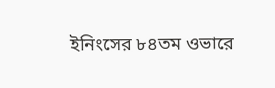ইনিংসের ৮৪তম ওভারে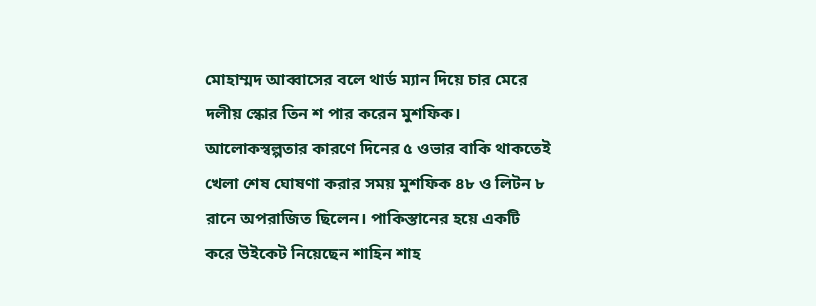মোহাম্মদ আব্বাসের বলে থার্ড ম্যান দিয়ে চার মেরে দলীয় স্কোর তিন শ পার করেন মুশফিক। আলোকস্বল্পতার কারণে দিনের ৫ ওভার বাকি থাকতেই খেলা শেষ ঘোষণা করার সময় মুশফিক ৪৮ ও লিটন ৮ রানে অপরাজিত ছিলেন। পাকিস্তানের হয়ে একটি করে উইকেট নিয়েছেন শাহিন শাহ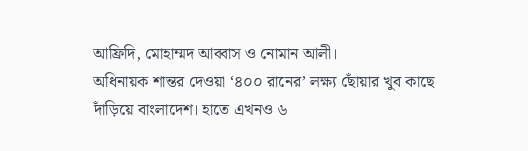আফ্রিদি, মোহাম্মদ আব্বাস ও নোমান আলী।
অধিনায়ক শান্তর দেওয়া ‘৪০০ রানের’ লক্ষ্য ছোঁয়ার খুব কাছে দাঁড়িয়ে বাংলাদেশ। হাতে এখনও ৬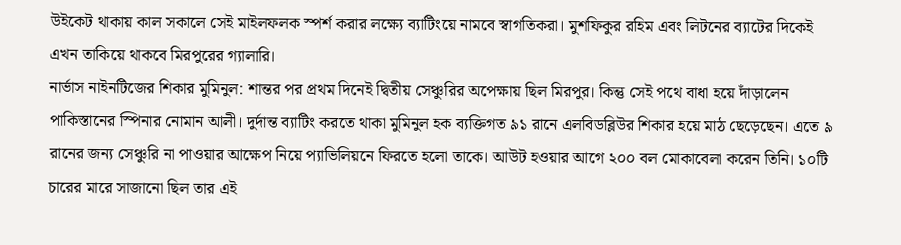উইকেট থাকায় কাল সকালে সেই মাইলফলক স্পর্শ করার লক্ষ্যে ব্যাটিংয়ে নামবে স্বাগতিকরা। মুশফিকুর রহিম এবং লিটনের ব্যাটের দিকেই এখন তাকিয়ে থাকবে মিরপুরের গ্যালারি।
নার্ভাস নাইনটিজের শিকার মুমিনুল: শান্তর পর প্রথম দিনেই দ্বিতীয় সেঞ্চুরির অপেক্ষায় ছিল মিরপুর। কিন্তু সেই পথে বাধা হয়ে দাঁড়ালেন পাকিস্তানের স্পিনার নোমান আলী। দুর্দান্ত ব্যাটিং করতে থাকা মুমিনুল হক ব্যক্তিগত ৯১ রানে এলবিডব্লিউর শিকার হয়ে মাঠ ছেড়েছেন। এতে ৯ রানের জন্য সেঞ্চুরি না পাওয়ার আক্ষেপ নিয়ে প্যাভিলিয়নে ফিরতে হলো তাকে। আউট হওয়ার আগে ২০০ বল মোকাবেলা করেন তিনি। ১০টি চারের মারে সাজানো ছিল তার এই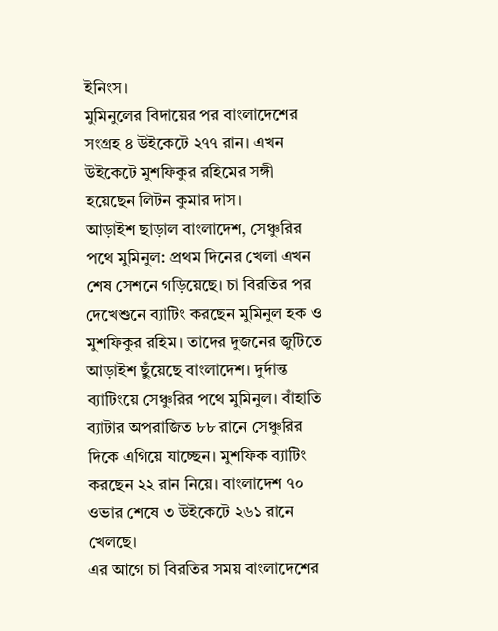ইনিংস।
মুমিনুলের বিদায়ের পর বাংলাদেশের সংগ্রহ ৪ উইকেটে ২৭৭ রান। এখন উইকেটে মুশফিকুর রহিমের সঙ্গী হয়েছেন লিটন কুমার দাস।
আড়াইশ ছাড়াল বাংলাদেশ, সেঞ্চুরির পথে মুমিনুল: প্রথম দিনের খেলা এখন শেষ সেশনে গড়িয়েছে। চা বিরতির পর দেখেশুনে ব্যাটিং করছেন মুমিনুল হক ও মুশফিকুর রহিম। তাদের দুজনের জুটিতে আড়াইশ ছুঁয়েছে বাংলাদেশ। দুর্দান্ত ব্যাটিংয়ে সেঞ্চুরির পথে মুমিনুল। বাঁহাতি ব্যাটার অপরাজিত ৮৮ রানে সেঞ্চুরির দিকে এগিয়ে যাচ্ছেন। মুশফিক ব্যাটিং করছেন ২২ রান নিয়ে। বাংলাদেশ ৭০ ওভার শেষে ৩ উইকেটে ২৬১ রানে খেলছে।
এর আগে চা বিরতির সময় বাংলাদেশের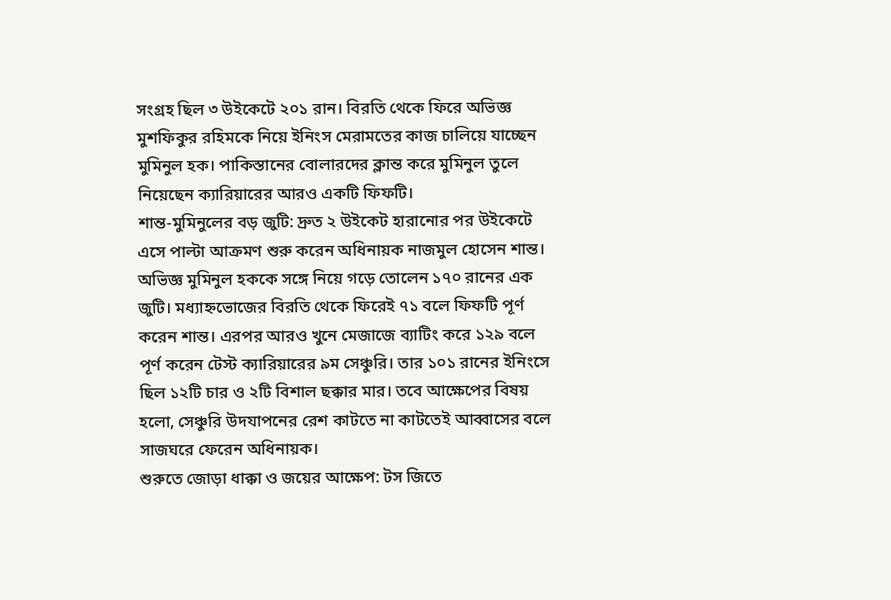সংগ্রহ ছিল ৩ উইকেটে ২০১ রান। বিরতি থেকে ফিরে অভিজ্ঞ মুশফিকুর রহিমকে নিয়ে ইনিংস মেরামতের কাজ চালিয়ে যাচ্ছেন মুমিনুল হক। পাকিস্তানের বোলারদের ক্লান্ত করে মুমিনুল তুলে নিয়েছেন ক্যারিয়ারের আরও একটি ফিফটি।
শান্ত-মুমিনুলের বড় জুটি: দ্রুত ২ উইকেট হারানোর পর উইকেটে এসে পাল্টা আক্রমণ শুরু করেন অধিনায়ক নাজমুল হোসেন শান্ত। অভিজ্ঞ মুমিনুল হককে সঙ্গে নিয়ে গড়ে তোলেন ১৭০ রানের এক জুটি। মধ্যাহ্নভোজের বিরতি থেকে ফিরেই ৭১ বলে ফিফটি পূর্ণ করেন শান্ত। এরপর আরও খুনে মেজাজে ব্যাটিং করে ১২৯ বলে পূর্ণ করেন টেস্ট ক্যারিয়ারের ৯ম সেঞ্চুরি। তার ১০১ রানের ইনিংসে ছিল ১২টি চার ও ২টি বিশাল ছক্কার মার। তবে আক্ষেপের বিষয় হলো, সেঞ্চুরি উদযাপনের রেশ কাটতে না কাটতেই আব্বাসের বলে সাজঘরে ফেরেন অধিনায়ক।
শুরুতে জোড়া ধাক্কা ও জয়ের আক্ষেপ: টস জিতে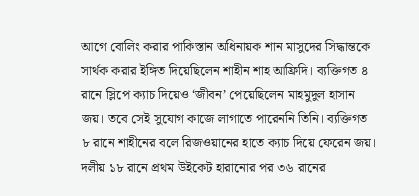আগে বোলিং করার পাকিস্তান অধিনায়ক শান মাসুদের সিদ্ধান্তকে সার্থক করার ইঙ্গিত দিয়েছিলেন শাহীন শাহ আফ্রিদি। ব্যক্তিগত ৪ রানে স্লিপে ক্যাচ দিয়েও ‘জীবন’ পেয়েছিলেন মাহমুদুল হাসান জয়। তবে সেই সুযোগ কাজে লাগাতে পারেননি তিনি। ব্যক্তিগত ৮ রানে শাহীনের বলে রিজওয়ানের হাতে ক্যাচ দিয়ে ফেরেন জয়। দলীয় ১৮ রানে প্রথম উইকেট হারানোর পর ৩৬ রানের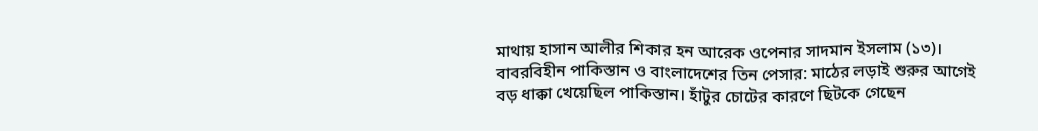মাথায় হাসান আলীর শিকার হন আরেক ওপেনার সাদমান ইসলাম (১৩)।
বাবরবিহীন পাকিস্তান ও বাংলাদেশের তিন পেসার: মাঠের লড়াই শুরুর আগেই বড় ধাক্কা খেয়েছিল পাকিস্তান। হাঁটুর চোটের কারণে ছিটকে গেছেন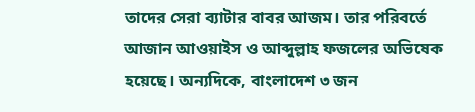তাদের সেরা ব্যাটার বাবর আজম। তার পরিবর্তে আজান আওয়াইস ও আব্দুল্লাহ ফজলের অভিষেক হয়েছে। অন্যদিকে, বাংলাদেশ ৩ জন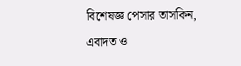বিশেষজ্ঞ পেসার তাসকিন, এবাদত ও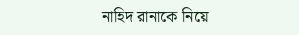নাহিদ রানাকে নিয়ে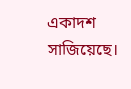একাদশ সাজিয়েছে।